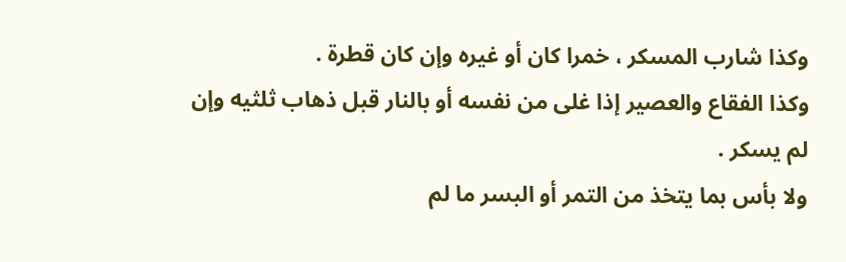وكذا شارب المسكر ، خمرا كان أو غيره وإن كان قطرة .
وكذا الفقاع والعصير إذا غلى من نفسه أو بالنار قبل ذهاب ثلثيه وإن
لم يسكر .
ولا بأس بما يتخذ من التمر أو البسر ما لم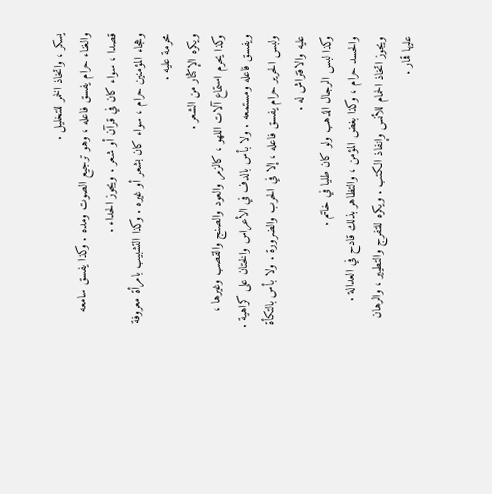يسكر ، واتخاذ الخمر للتخليل .
والغناء حرام يفسق فاعله ، وهو ترجيع الصوت ومده . وكذا يفسق سامعه
قصدا ، سواء كان في قرآن أو شعر . ويجوز الحداء .
وهجاء المؤمنين حرام ، سواء كان بشعر أو غيره . وكذا التشبيب بامرأة معروفة
محرمة عليه .
ويكره الإكثار من الشعر .
وكذا يحرم استماع آلات اللهو ، كالزمر والعود والصنج والقصب وغيرها ،
ويفسق فاعله ومستمعه . ولا بأس بالدف في الأعراس والختان على كراهية .
ولبس الحرير حرام يفسق فاعله ، إلا في الحرب والضرورة . ولا بأس بالتكأة
عليه والافتراش له .
وكذا لبس الرجال الذهب ولو كان طليا في خاتم .
والحسد حرام ، وكذا بغض المؤمن ، والتظاهر بذلك قادح في العدالة .
ويجوز اتخاذ الحمام للأنس وإنفاذ الكتب . ويكره للتفرج والتطيير ، والرهان
عليها قمار .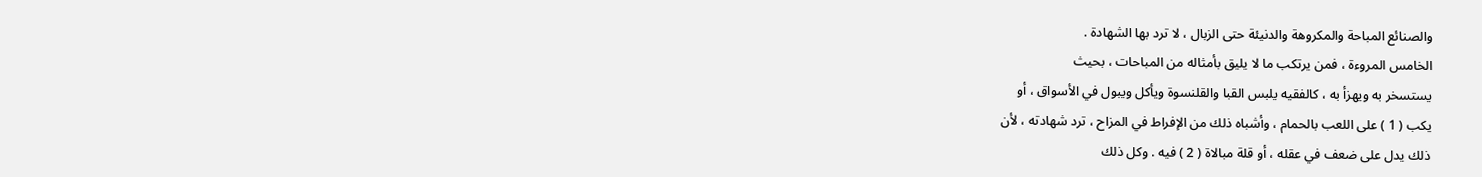والصنائع المباحة والمكروهة والدنيئة حتى الزبال ، لا ترد بها الشهادة .
الخامس المروءة ، فمن يرتكب ما لا يليق بأمثاله من المباحات ، بحيث
يستسخر به ويهزأ به ، كالفقيه يلبس القبا والقلنسوة ويأكل ويبول في الأسواق ، أو
يكب ( 1 ) على اللعب بالحمام ، وأشباه ذلك من الإفراط في المزاح ، ترد شهادته ، لأن
ذلك يدل على ضعف في عقله ، أو قلة مبالاة ( 2 ) فيه . وكل ذلك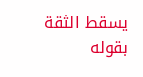يسقط الثقة بقوله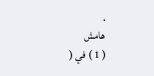.
هامش
( 1 ) في (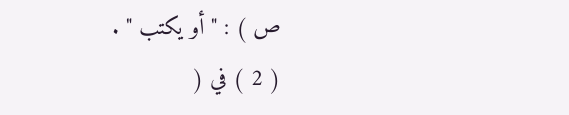ص ) : " أو يكتب " .
( 2 ) في (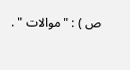ص ) : " موالات " .